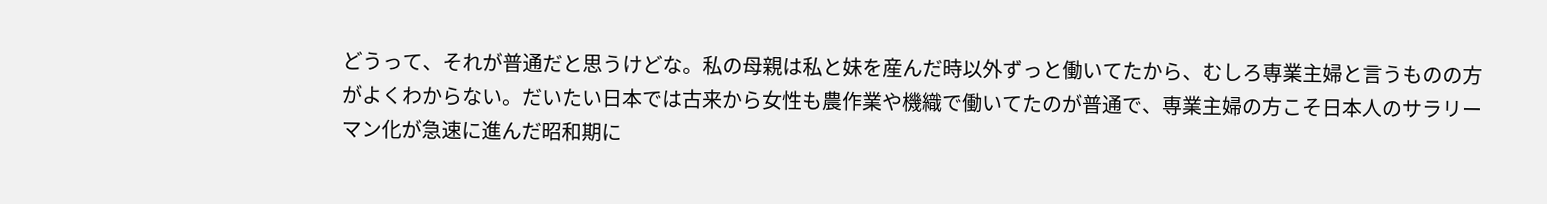どうって、それが普通だと思うけどな。私の母親は私と妹を産んだ時以外ずっと働いてたから、むしろ専業主婦と言うものの方がよくわからない。だいたい日本では古来から女性も農作業や機織で働いてたのが普通で、専業主婦の方こそ日本人のサラリーマン化が急速に進んだ昭和期に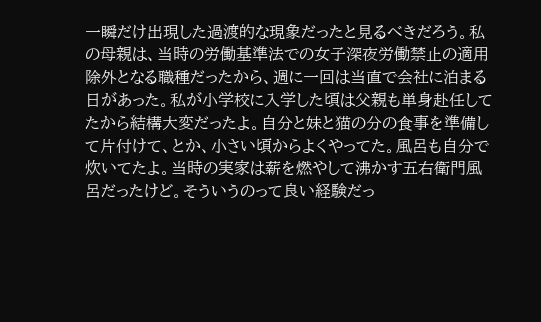一瞬だけ出現した過渡的な現象だったと見るべきだろう。私の母親は、当時の労働基準法での女子深夜労働禁止の適用除外となる職種だったから、週に一回は当直で会社に泊まる日があった。私が小学校に入学した頃は父親も単身赴任してたから結構大変だったよ。自分と妹と猫の分の食事を準備して片付けて、とか、小さい頃からよくやってた。風呂も自分で炊いてたよ。当時の実家は薪を燃やして沸かす五右衛門風呂だったけど。そういうのって良い経験だっ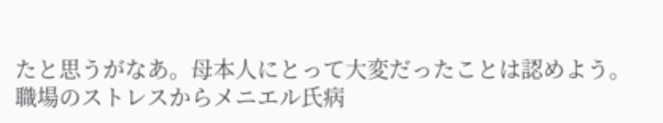たと思うがなあ。母本人にとって大変だったことは認めよう。職場のストレスからメニエル氏病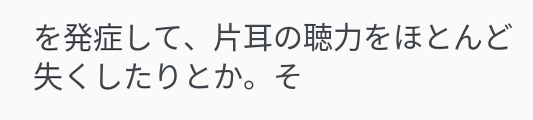を発症して、片耳の聴力をほとんど失くしたりとか。そ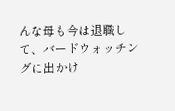んな母も今は退職して、バードウォッチングに出かけ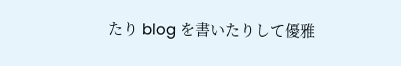たり blog を書いたりして優雅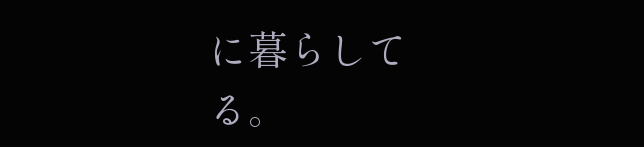に暮らしてる。